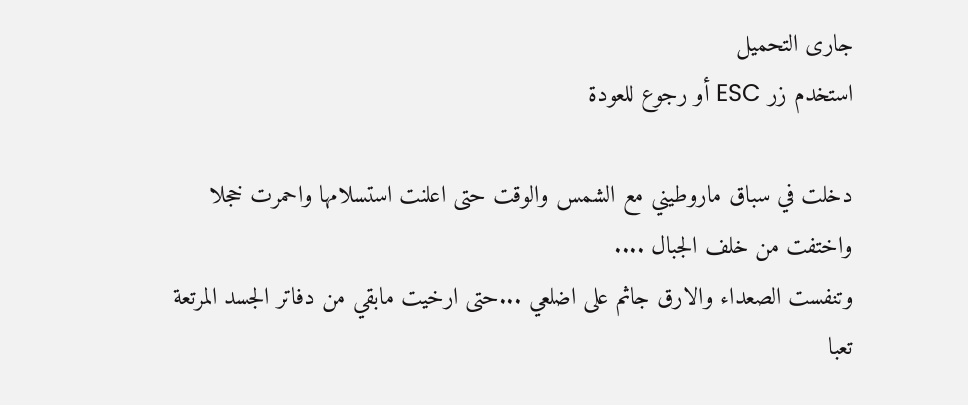جارى التحميل
استخدم زر ESC أو رجوع للعودة

دخلت في سباق ماروطيني مع الشمس والوقت حتى اعلنت استسلامها واحمرت خجلا واختفت من خلف الجبال ....
وتنفست الصعداء والارق جاثم على اضلعي ...حتى ارخيت مابقي من دفاتر الجسد المرتعة تعبا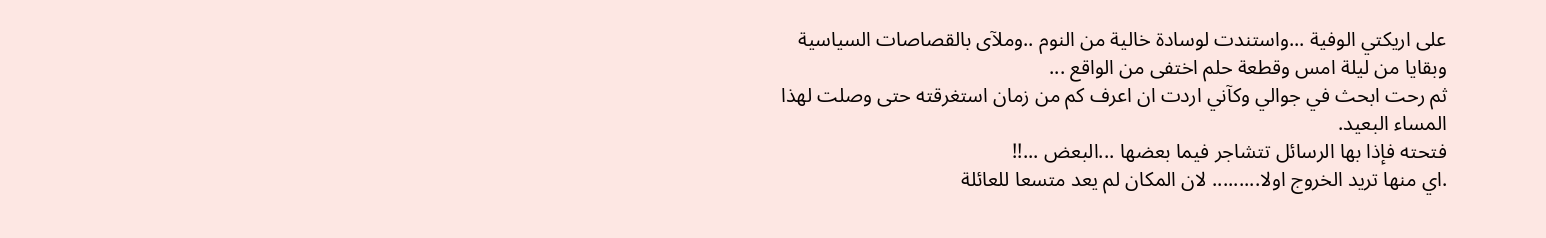على اريكتي الوفية ...واستندت لوسادة خالية من النوم ..وملآى بالقصاصات السياسية وبقايا من ليلة امس وقطعة حلم اختفى من الواقع ...
ثم رحت ابحث في جوالي وكآني اردت ان اعرف كم من زمان استغرقته حتى وصلت لهذا المساء البعيد.
فتحته فإذا بها الرسائل تتشاجر فيما بعضها ...البعض ...!!
.اي منها تريد الخروج اولا......... لان المكان لم يعد متسعا للعائلة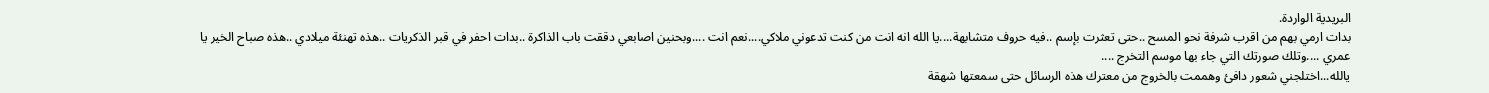البريدية الواردة.
بدات ارمي بهم من اقرب شرفة نحو المسح ..حتى تعثرت بإسم ..فيه حروف متشابهة....يا الله انه انت من كنت تدعوني ملاكي....نعم انت ....وبحنين اصابعي دققت باب الذاكرة ..بدات احفر في قبر الذكريات ..هذه تهنئة ميلادي ..هذه صباح الخير يا عمري ....وتلك صورتك التي جاء بها موسم التخرج ....
يالله...اختلجني شعور دافئ وهممت بالخروج من معترك هذه الرسائل حتى سمعتها شهقة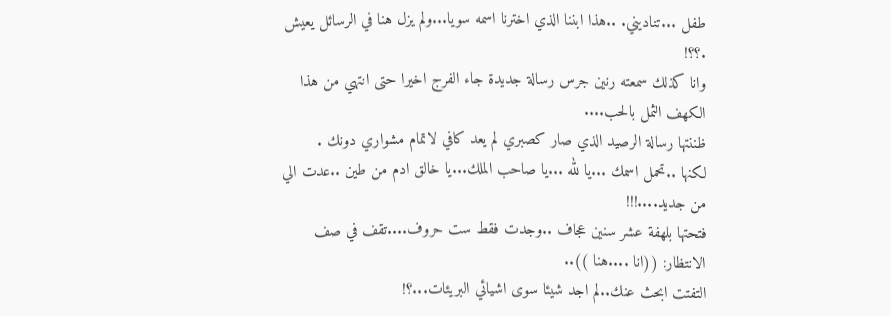طفل ...تناديني. ..هذا ابننا الذي اخترنا اسمه سويا...ولم يزل هنا في الرسائل يعيش .؟؟!
وانا كذلك سمعته رنين جرس رسالة جديدة جاء الفرج اخيرا حتى انتهي من هذا الكهف الثمل بالحب....
ظننتها رسالة الرصيد الذي صار كصبري لم يعد كافي لاتمام مشواري دونك .
لكنها ..تحمل اسمك ...يا لله ...يا صاحب الملك...يا خالق ادم من طين ..عدت الي من جديد....!!!
فتحتها بلهفة عشر سنين عجاف ..وجدت فقط ست حروف....تقف في صف الانتظار: ((انا ....هنا ))..
التفتت ابحث عنك..لم اجد شيئا سوى اشيائي البريئات...؟!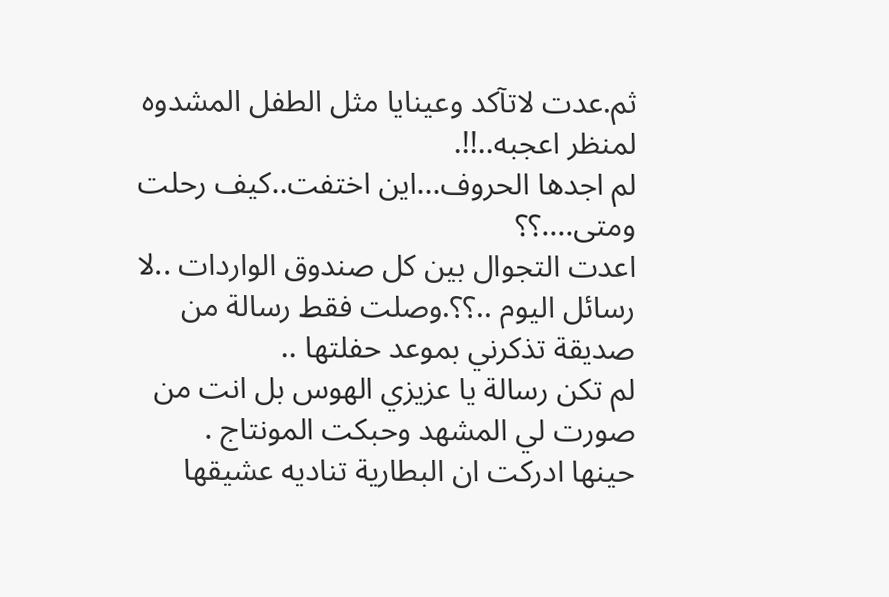ثم.عدت لاتآكد وعينايا مثل الطفل المشدوه لمنظر اعجبه..!!.
لم اجدها الحروف...اين اختفت..كيف رحلت ومتى....؟؟
اعدت التجوال بين كل صندوق الواردات ..لا رسائل اليوم ..؟؟.وصلت فقط رسالة من صديقة تذكرني بموعد حفلتها ..
لم تكن رسالة يا عزيزي الهوس بل انت من صورت لي المشهد وحبكت المونتاج .
حينها ادركت ان البطارية تناديه عشيقها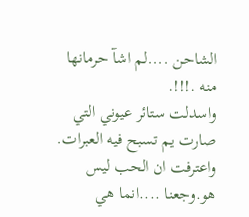الشاحن ....لم اشآ حرمانها منه .!!!.
واسدلت ستائر عيوني التي صارت يم تسبح فيه العبرات.
واعترفت ان الحب ليس هو.وجعنا ....انما هي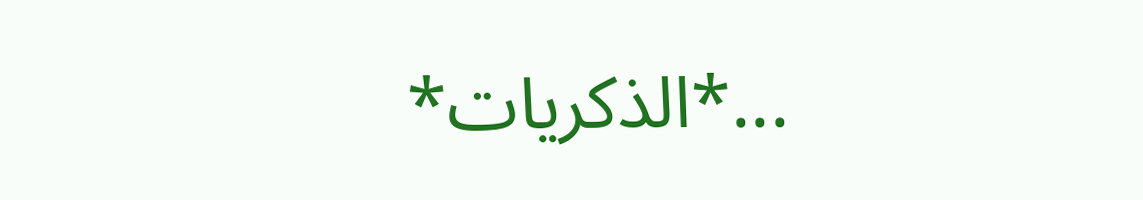...*الذكريات*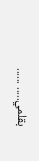بقلمي..... ......